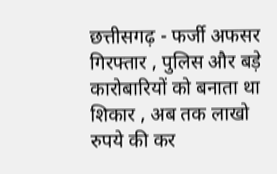छत्तीसगढ़ - फर्जी अफसर गिरफ्तार , पुलिस और बड़े कारोबारियों को बनाता था शिकार , अब तक लाखो रुपये की कर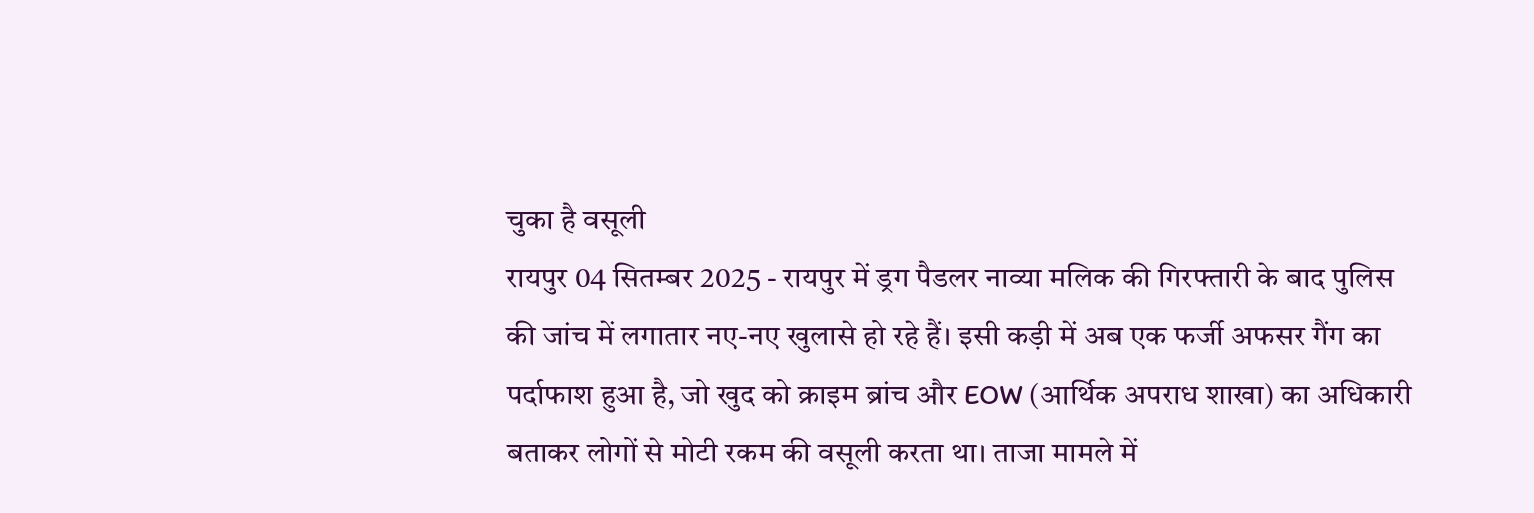चुका है वसूली
रायपुर 04 सितम्बर 2025 - रायपुर में ड्रग पैडलर नाव्या मलिक की गिरफ्तारी के बाद पुलिस की जांच में लगातार नए-नए खुलासे हो रहे हैं। इसी कड़ी में अब एक फर्जी अफसर गैंग का पर्दाफाश हुआ है, जो खुद को क्राइम ब्रांच और EOW (आर्थिक अपराध शाखा) का अधिकारी बताकर लोगों से मोटी रकम की वसूली करता था। ताजा मामले में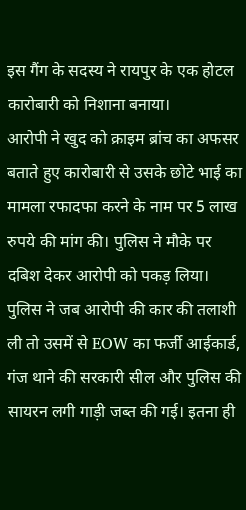इस गैंग के सदस्य ने रायपुर के एक होटल कारोबारी को निशाना बनाया।
आरोपी ने खुद को क्राइम ब्रांच का अफसर बताते हुए कारोबारी से उसके छोटे भाई का मामला रफादफा करने के नाम पर 5 लाख रुपये की मांग की। पुलिस ने मौके पर दबिश देकर आरोपी को पकड़ लिया। पुलिस ने जब आरोपी की कार की तलाशी ली तो उसमें से EOW का फर्जी आईकार्ड, गंज थाने की सरकारी सील और पुलिस की सायरन लगी गाड़ी जब्त की गई। इतना ही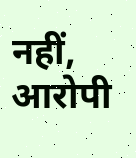नहीं, आरोपी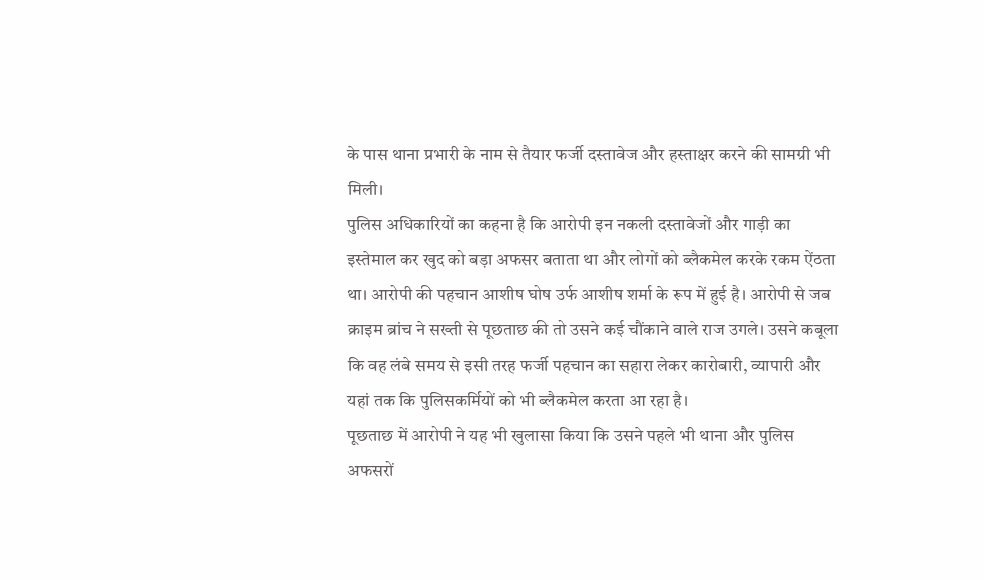के पास थाना प्रभारी के नाम से तैयार फर्जी दस्तावेज और हस्ताक्षर करने की सामग्री भी मिली।
पुलिस अधिकारियों का कहना है कि आरोपी इन नकली दस्तावेजों और गाड़ी का इस्तेमाल कर खुद को बड़ा अफसर बताता था और लोगों को ब्लैकमेल करके रकम ऐंठता था। आरोपी की पहचान आशीष घोष उर्फ आशीष शर्मा के रूप में हुई है। आरोपी से जब क्राइम ब्रांच ने सख्ती से पूछताछ की तो उसने कई चौंकाने वाले राज उगले। उसने कबूला कि वह लंबे समय से इसी तरह फर्जी पहचान का सहारा लेकर कारोबारी, व्यापारी और यहां तक कि पुलिसकर्मियों को भी ब्लैकमेल करता आ रहा है।
पूछताछ में आरोपी ने यह भी खुलासा किया कि उसने पहले भी थाना और पुलिस अफसरों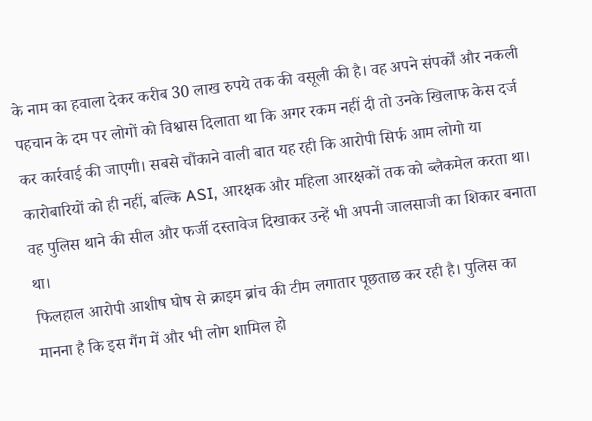के नाम का हवाला देकर करीब 30 लाख रुपये तक की वसूली की है। वह अपने संपर्कों और नकली पहचान के दम पर लोगों को विश्वास दिलाता था कि अगर रकम नहीं दी तो उनके खिलाफ केस दर्ज कर कार्रवाई की जाएगी। सबसे चौंकाने वाली बात यह रही कि आरोपी सिर्फ आम लोगो या कारोबारियों को ही नहीं, बल्कि ASI, आरक्षक और महिला आरक्षकों तक को ब्लैकमेल करता था। वह पुलिस थाने की सील और फर्जी दस्तावेज दिखाकर उन्हें भी अपनी जालसाजी का शिकार बनाता था।
फिलहाल आरोपी आशीष घोष से क्राइम ब्रांच की टीम लगातार पूछताछ कर रही है। पुलिस का मानना है कि इस गैंग में और भी लोग शामिल हो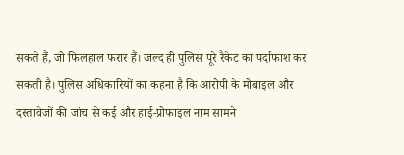सकते हैं, जो फिलहाल फरार हैं। जल्द ही पुलिस पूरे रैकेट का पर्दाफाश कर सकती है। पुलिस अधिकारियों का कहना है कि आरोपी के मोबाइल और दस्तावेजों की जांच से कई और हाई-प्रोफाइल नाम सामने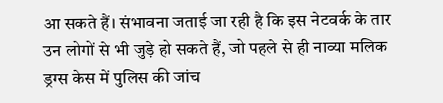आ सकते हैं। संभावना जताई जा रही है कि इस नेटवर्क के तार उन लोगों से भी जुड़े हो सकते हैं, जो पहले से ही नाव्या मलिक ड्रग्स केस में पुलिस की जांच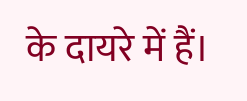के दायरे में हैं।